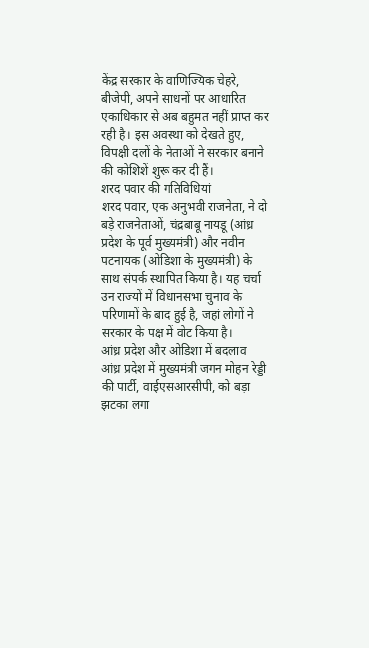केंद्र सरकार के वाणिज्यिक चेहरे, बीजेपी, अपने साधनों पर आधारित एकाधिकार से अब बहुमत नहीं प्राप्त कर रही है। इस अवस्था को देखते हुए, विपक्षी दलों के नेताओं ने सरकार बनाने की कोशिशें शुरू कर दी हैं।
शरद पवार की गतिविधियां
शरद पवार, एक अनुभवी राजनेता, ने दो बड़े राजनेताओं, चंद्रबाबू नायडू (आंध्र प्रदेश के पूर्व मुख्यमंत्री) और नवीन पटनायक (ओडिशा के मुख्यमंत्री) के साथ संपर्क स्थापित किया है। यह चर्चा उन राज्यों में विधानसभा चुनाव के परिणामों के बाद हुई है, जहां लोगों ने सरकार के पक्ष में वोट किया है।
आंध्र प्रदेश और ओडिशा में बदलाव
आंध्र प्रदेश में मुख्यमंत्री जगन मोहन रेड्डी की पार्टी, वाईएसआरसीपी, को बड़ा झटका लगा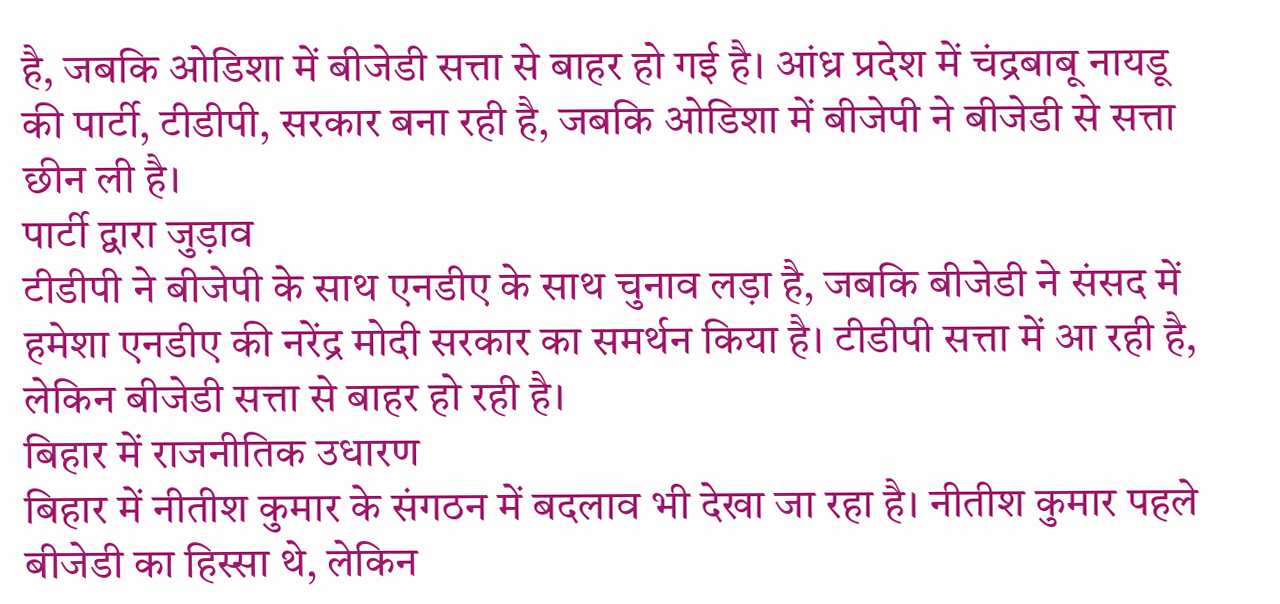है, जबकि ओडिशा में बीजेडी सत्ता से बाहर हो गई है। आंध्र प्रदेश में चंद्रबाबू नायडू की पार्टी, टीडीपी, सरकार बना रही है, जबकि ओडिशा में बीजेपी ने बीजेडी से सत्ता छीन ली है।
पार्टी द्वारा जुड़ाव
टीडीपी ने बीजेपी के साथ एनडीए के साथ चुनाव लड़ा है, जबकि बीजेडी ने संसद में हमेशा एनडीए की नरेंद्र मोदी सरकार का समर्थन किया है। टीडीपी सत्ता में आ रही है, लेकिन बीजेडी सत्ता से बाहर हो रही है।
बिहार में राजनीतिक उधारण
बिहार में नीतीश कुमार के संगठन में बदलाव भी देखा जा रहा है। नीतीश कुमार पहले बीजेडी का हिस्सा थे, लेकिन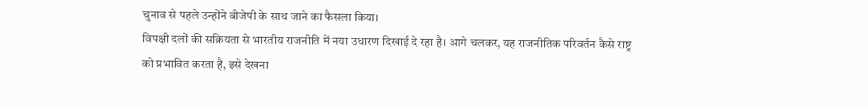चुनाव से पहले उन्होंने बीजेपी के साथ जाने का फैसला किया।
विपक्षी दलों की सक्रियता से भारतीय राजनीति में नया उधारण दिखाई दे रहा है। आगे चलकर, यह राजनीतिक परिवर्तन कैसे राष्ट्र को प्रभावित करता है, इसे देखना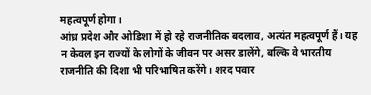महत्वपूर्ण होगा।
आंध्र प्रदेश और ओडिशा में हो रहे राजनीतिक बदलाव, अत्यंत महत्वपूर्ण हैं। यह न केवल इन राज्यों के लोगों के जीवन पर असर डालेंगे, बल्कि वे भारतीय राजनीति की दिशा भी परिभाषित करेंगे। शरद पवार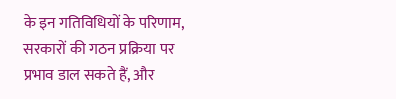के इन गतिविधियों के परिणाम, सरकारों की गठन प्रक्रिया पर प्रभाव डाल सकते हैं, और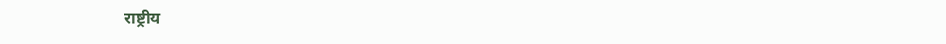राष्ट्रीय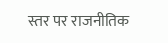स्तर पर राजनीतिक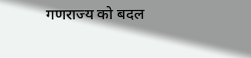गणराज्य को बदल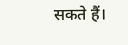सकते हैं।